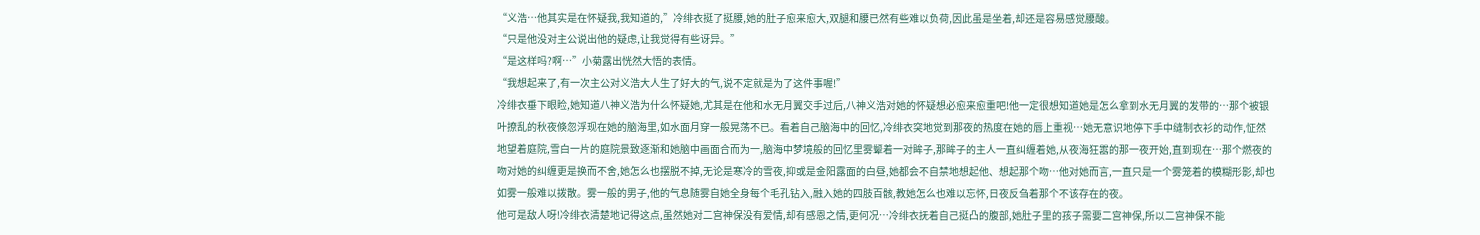“义浩…他其实是在怀疑我,我知道的,”冷绯衣挺了挺腰,她的肚子愈来愈大,双腿和腰已然有些难以负荷,因此虽是坐着,却还是容易感觉腰酸。
“只是他没对主公说出他的疑虑,让我觉得有些讶异。”
“是这样吗?啊…”小菊露出恍然大悟的表情。
“我想起来了,有一次主公对义浩大人生了好大的气,说不定就是为了这件事喔!”
冷绯衣垂下眼睑,她知道八神义浩为什么怀疑她,尤其是在他和水无月翼交手过后,八神义浩对她的怀疑想必愈来愈重吧!他一定很想知道她是怎么拿到水无月翼的发带的…那个被银叶撩乱的秋夜倏忽浮现在她的脑海里,如水面月穿一般晃荡不已。看着自己脑海中的回忆,冷绯衣突地觉到那夜的热度在她的唇上重视…她无意识地停下手中缝制衣衫的动作,怔然地望着庭院,雪白一片的庭院景致逐渐和她脑中画面合而为一,脑海中梦境般的回忆里雾颦着一对眸子,那眸子的主人一直纠缠着她,从夜海狂嚣的那一夜开始,直到现在…那个燃夜的吻对她的纠缠更是换而不舍,她怎么也摆脱不掉,无论是寒冷的雪夜,抑或是金阳露面的白昼,她都会不自禁地想起他、想起那个吻…他对她而言,一直只是一个雾笼着的模糊形影,却也如雾一般难以拨散。雾一般的男子,他的气息随雾自她全身每个毛孔钻入,融入她的四肢百骸,教她怎么也难以忘怀,日夜反刍着那个不该存在的夜。
他可是敌人呀!冷绯衣清楚地记得这点,虽然她对二宫神保没有爱情,却有感恩之情,更何况…冷绯衣抚着自己挺凸的腹部,她肚子里的孩子需要二宫神保,所以二宫神保不能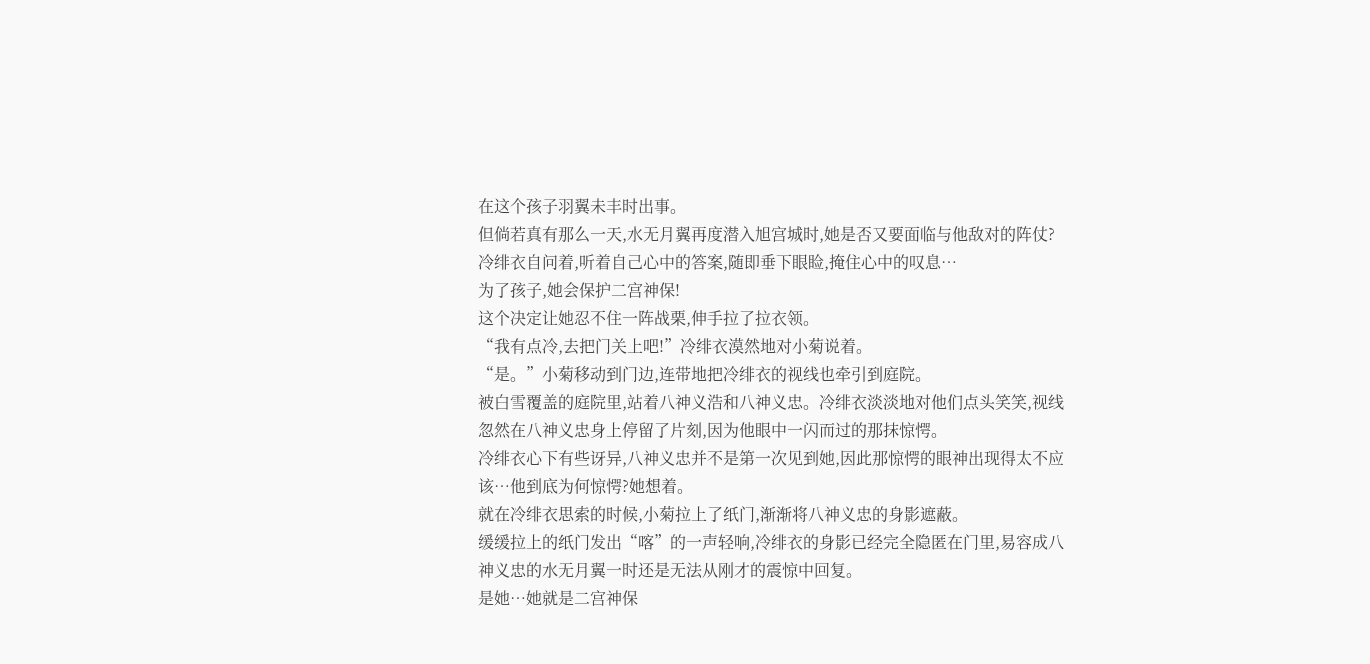在这个孩子羽翼未丰时出事。
但倘若真有那么一天,水无月翼再度潜入旭宫城时,她是否又要面临与他敌对的阵仗?冷绯衣自问着,听着自己心中的答案,随即垂下眼睑,掩住心中的叹息…
为了孩子,她会保护二宫神保!
这个决定让她忍不住一阵战栗,伸手拉了拉衣领。
“我有点冷,去把门关上吧!”冷绯衣漠然地对小菊说着。
“是。”小菊移动到门边,连带地把冷绯衣的视线也牵引到庭院。
被白雪覆盖的庭院里,站着八神义浩和八神义忠。冷绯衣淡淡地对他们点头笑笑,视线忽然在八神义忠身上停留了片刻,因为他眼中一闪而过的那抹惊愕。
冷绯衣心下有些讶异,八神义忠并不是第一次见到她,因此那惊愕的眼神出现得太不应该…他到底为何惊愕?她想着。
就在冷绯衣思索的时候,小菊拉上了纸门,渐渐将八神义忠的身影遮蔽。
缓缓拉上的纸门发出“喀”的一声轻响,冷绯衣的身影已经完全隐匿在门里,易容成八神义忠的水无月翼一时还是无法从刚才的震惊中回复。
是她…她就是二宫神保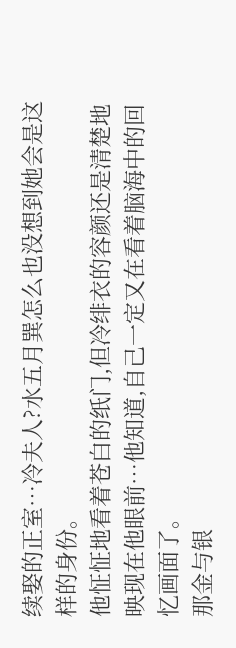续娶的正室…冷夫人?水五月巽怎么也没想到她会是这样的身份。
他怔怔地看着苍白的纸门,但冷绯衣的容颜还是清楚地映现在他眼前…他知道,自己一定又在看着脑海中的回忆画面了。
那金与银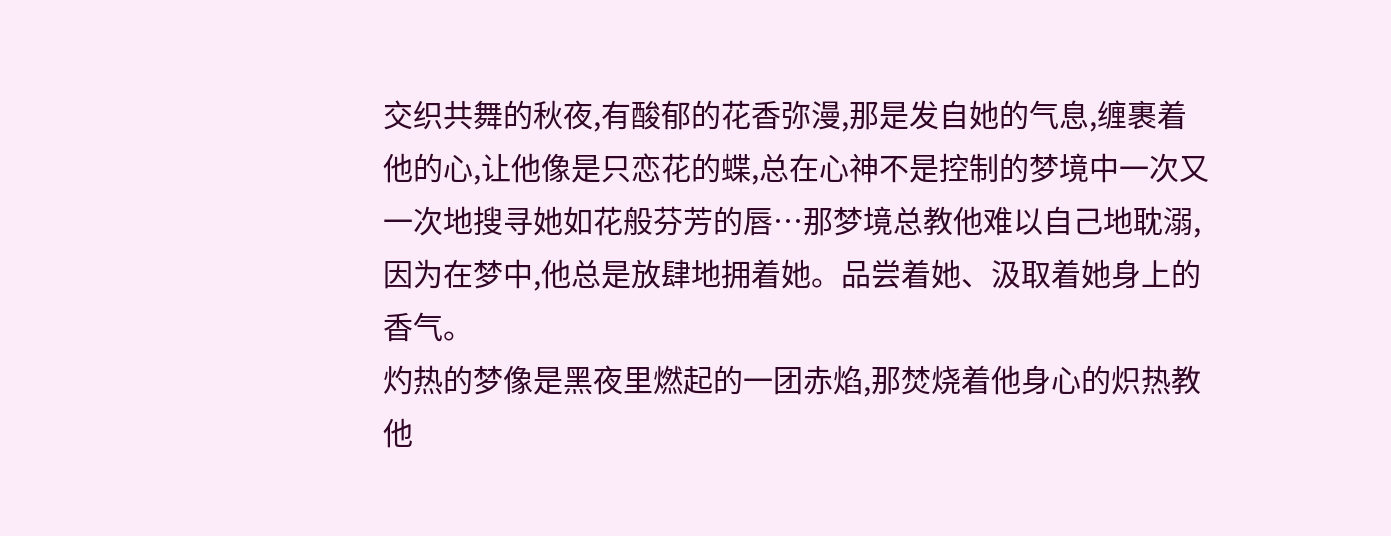交织共舞的秋夜,有酸郁的花香弥漫,那是发自她的气息,缠裹着他的心,让他像是只恋花的蝶,总在心神不是控制的梦境中一次又一次地搜寻她如花般芬芳的唇…那梦境总教他难以自己地耽溺,因为在梦中,他总是放肆地拥着她。品尝着她、汲取着她身上的香气。
灼热的梦像是黑夜里燃起的一团赤焰,那焚烧着他身心的炽热教他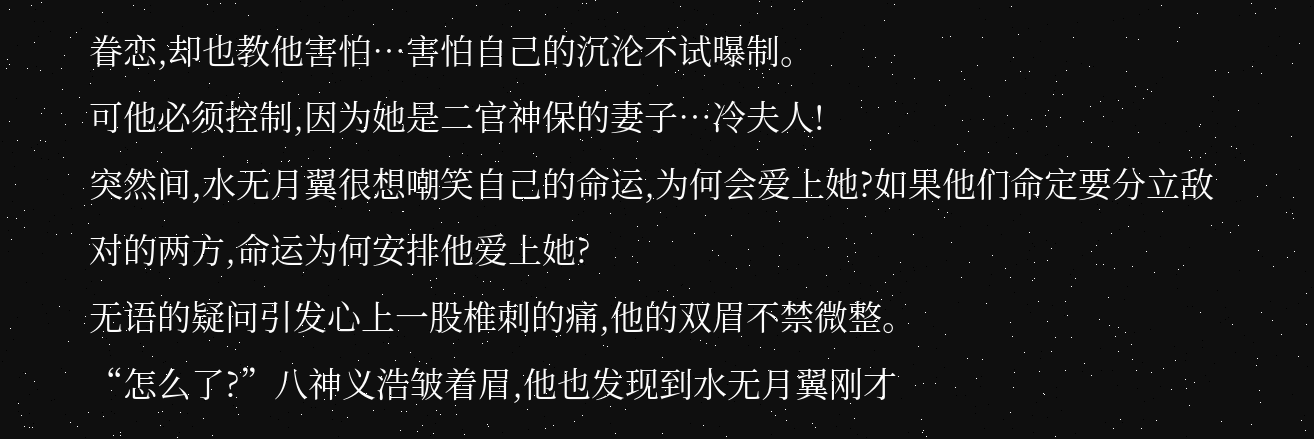眷恋,却也教他害怕…害怕自己的沉沦不试曝制。
可他必须控制,因为她是二官神保的妻子…冷夫人!
突然间,水无月翼很想嘲笑自己的命运,为何会爱上她?如果他们命定要分立敌对的两方,命运为何安排他爱上她?
无语的疑问引发心上一股椎刺的痛,他的双眉不禁微整。
“怎么了?”八神义浩皱着眉,他也发现到水无月翼刚才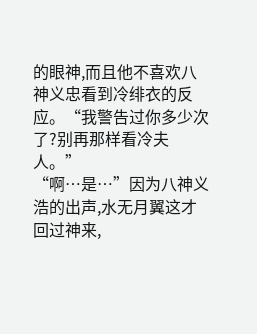的眼神,而且他不喜欢八神义忠看到冷绯衣的反应。“我警告过你多少次了?别再那样看冷夫人。”
“啊…是…”因为八神义浩的出声,水无月翼这才回过神来,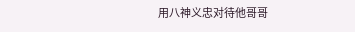用八神义忠对待他哥哥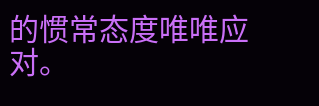的惯常态度唯唯应对。